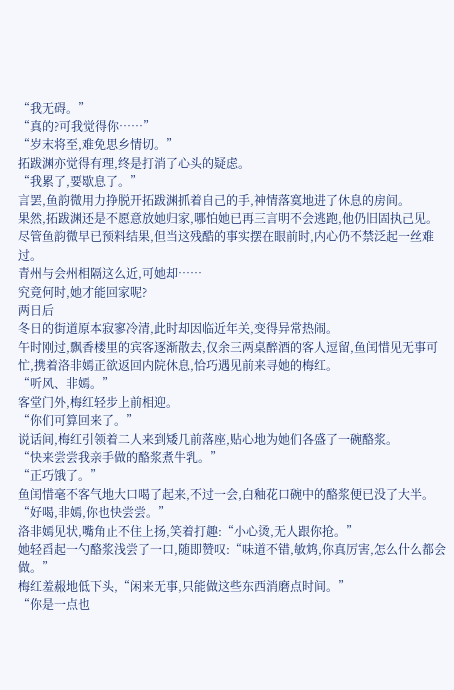“我无碍。”
“真的?可我觉得你……”
“岁末将至,难免思乡情切。”
拓跋渊亦觉得有理,终是打消了心头的疑虑。
“我累了,要歇息了。”
言罢,鱼韵微用力挣脱开拓跋渊抓着自己的手,神情落寞地进了休息的房间。
果然,拓跋渊还是不愿意放她归家,哪怕她已再三言明不会逃跑,他仍旧固执己见。
尽管鱼韵微早已预料结果,但当这残酷的事实摆在眼前时,内心仍不禁泛起一丝难过。
青州与会州相隔这么近,可她却……
究竟何时,她才能回家呢?
两日后
冬日的街道原本寂寥冷清,此时却因临近年关,变得异常热闹。
午时刚过,飘香楼里的宾客逐渐散去,仅余三两桌醉酒的客人逗留,鱼闰惜见无事可忙,携着洛非嫣正欲返回内院休息,恰巧遇见前来寻她的梅红。
“听风、非嫣。”
客堂门外,梅红轻步上前相迎。
“你们可算回来了。”
说话间,梅红引领着二人来到矮几前落座,贴心地为她们各盛了一碗酪浆。
“快来尝尝我亲手做的酪浆煮牛乳。”
“正巧饿了。”
鱼闰惜毫不客气地大口喝了起来,不过一会,白釉花口碗中的酪浆便已没了大半。
“好喝,非嫣,你也快尝尝。”
洛非嫣见状,嘴角止不住上扬,笑着打趣:“小心烫,无人跟你抢。”
她轻舀起一勺酪浆浅尝了一口,随即赞叹:“味道不错,敏鸩,你真厉害,怎么什么都会做。”
梅红羞赧地低下头,“闲来无事,只能做这些东西消磨点时间。”
“你是一点也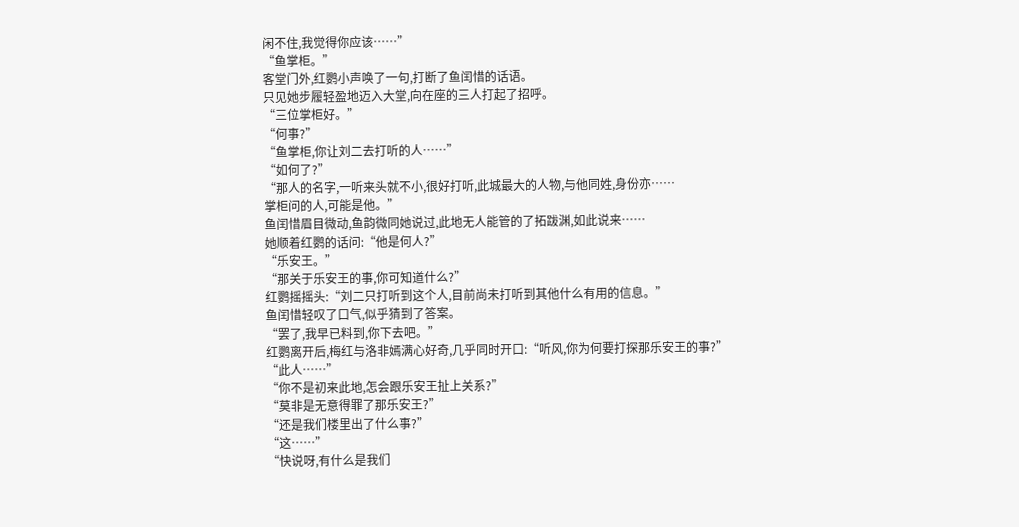闲不住,我觉得你应该……”
“鱼掌柜。”
客堂门外,红鹦小声唤了一句,打断了鱼闰惜的话语。
只见她步履轻盈地迈入大堂,向在座的三人打起了招呼。
“三位掌柜好。”
“何事?”
“鱼掌柜,你让刘二去打听的人……”
“如何了?”
“那人的名字,一听来头就不小,很好打听,此城最大的人物,与他同姓,身份亦……
掌柜问的人,可能是他。”
鱼闰惜眉目微动,鱼韵微同她说过,此地无人能管的了拓跋渊,如此说来……
她顺着红鹦的话问:“他是何人?”
“乐安王。”
“那关于乐安王的事,你可知道什么?”
红鹦摇摇头:“刘二只打听到这个人,目前尚未打听到其他什么有用的信息。”
鱼闰惜轻叹了口气,似乎猜到了答案。
“罢了,我早已料到,你下去吧。”
红鹦离开后,梅红与洛非嫣满心好奇,几乎同时开口:“听风,你为何要打探那乐安王的事?”
“此人……”
“你不是初来此地,怎会跟乐安王扯上关系?”
“莫非是无意得罪了那乐安王?”
“还是我们楼里出了什么事?”
“这……”
“快说呀,有什么是我们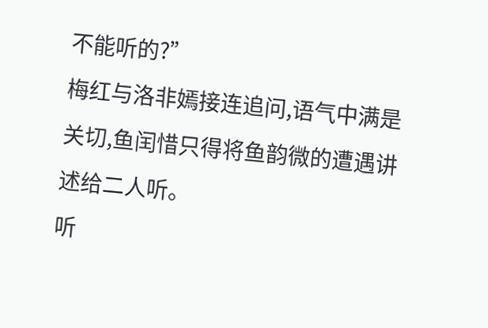不能听的?”
梅红与洛非嫣接连追问,语气中满是关切,鱼闰惜只得将鱼韵微的遭遇讲述给二人听。
听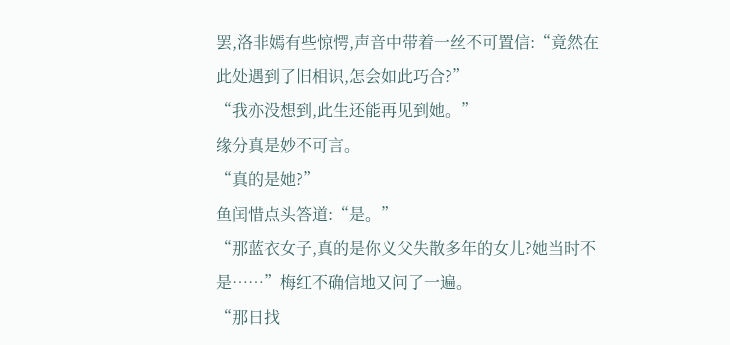罢,洛非嫣有些惊愕,声音中带着一丝不可置信:“竟然在此处遇到了旧相识,怎会如此巧合?”
“我亦没想到,此生还能再见到她。”
缘分真是妙不可言。
“真的是她?”
鱼闰惜点头答道:“是。”
“那蓝衣女子,真的是你义父失散多年的女儿?她当时不是……”梅红不确信地又问了一遍。
“那日找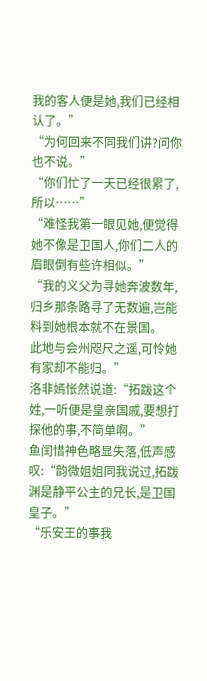我的客人便是她,我们已经相认了。”
“为何回来不同我们讲?问你也不说。”
“你们忙了一天已经很累了,所以……”
“难怪我第一眼见她,便觉得她不像是卫国人,你们二人的眉眼倒有些许相似。”
“我的义父为寻她奔波数年,归乡那条路寻了无数遍,岂能料到她根本就不在景国。
此地与会州咫尺之遥,可怜她有家却不能归。”
洛非嫣怅然说道:“拓跋这个姓,一听便是皇亲国戚,要想打探他的事,不简单啊。”
鱼闰惜神色略显失落,低声感叹:“韵微姐姐同我说过,拓跋渊是静平公主的兄长,是卫国皇子。”
“乐安王的事我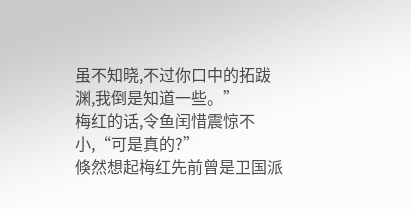虽不知晓,不过你口中的拓跋渊,我倒是知道一些。”
梅红的话,令鱼闰惜震惊不小,“可是真的?”
倏然想起梅红先前曾是卫国派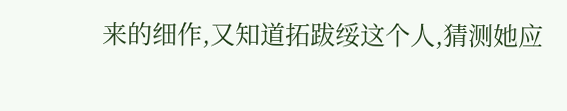来的细作,又知道拓跋绥这个人,猜测她应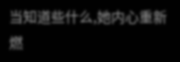当知道些什么,她内心重新燃